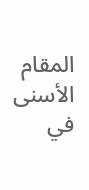المقام الأسنى في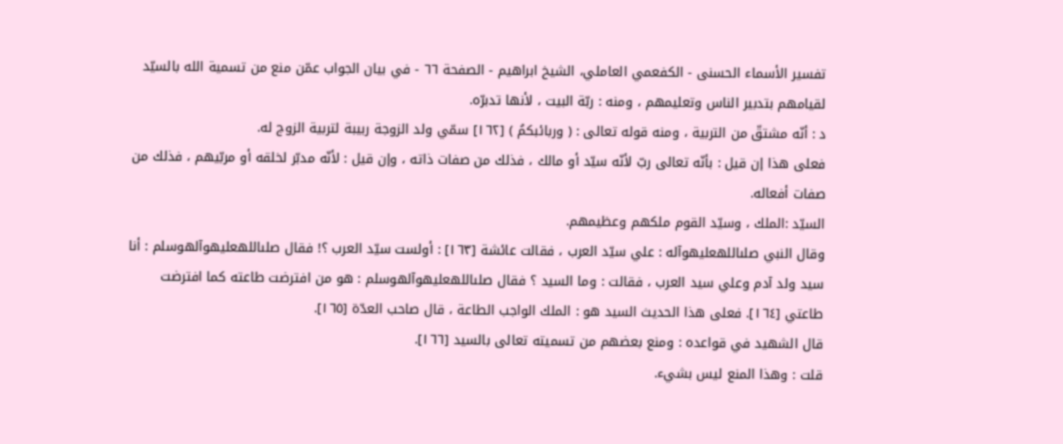تفسير الأسماء الحسنى - الكفعمي العاملي، الشيخ ابراهيم - الصفحة ٦٦ - في بيان الجواب عمّن منع من تسمية الله بالسيّد
لقيامهم بتدبير الناس وتعليمهم ، ومنه : ربّة البيت ، لأنها تدبرّه.
د : أنّه مشتقّ من التربية ، ومنه قوله تعالى : ( وربائبكمُ ) [١٦٢] سمّي ولد الزوجة ربيبة لتربية الزوج له.
فعلى هذا إن قيل : بأنّه تعالى ربّ لأنّه سيّد أو مالك ، فذلك من صفات ذاته ، وإن قيل : لأنّه مدبّر لخلقه أو مربّيهم ، فذلك من صفات أفعاله.
السيّد :الملك ، وسيّد القوم ملكهم وعظيمهم.
وقال النبي صلىاللهعليهوآله : علي سيّد العرب ، فقالت عائشة [١٦٣] : أولست سيّد العرب ؟! فقال صلىاللهعليهوآلهوسلم : أنا سيد ولد آدم وعلي سيد العرب ، فقالت : وما السيد ؟ فقال صلىاللهعليهوآلهوسلم : هو من افترضت طاعته كما افترضت طاعتي [١٦٤]. فعلى هذا الحديث السيد هو : الملك الواجب الطاعة ، قال صاحب العدّة [١٦٥].
قال الشهيد في قواعده : ومنع بعضهم من تسميته تعالى بالسيد [١٦٦].
قلت : وهذا المنع ليس بشيء.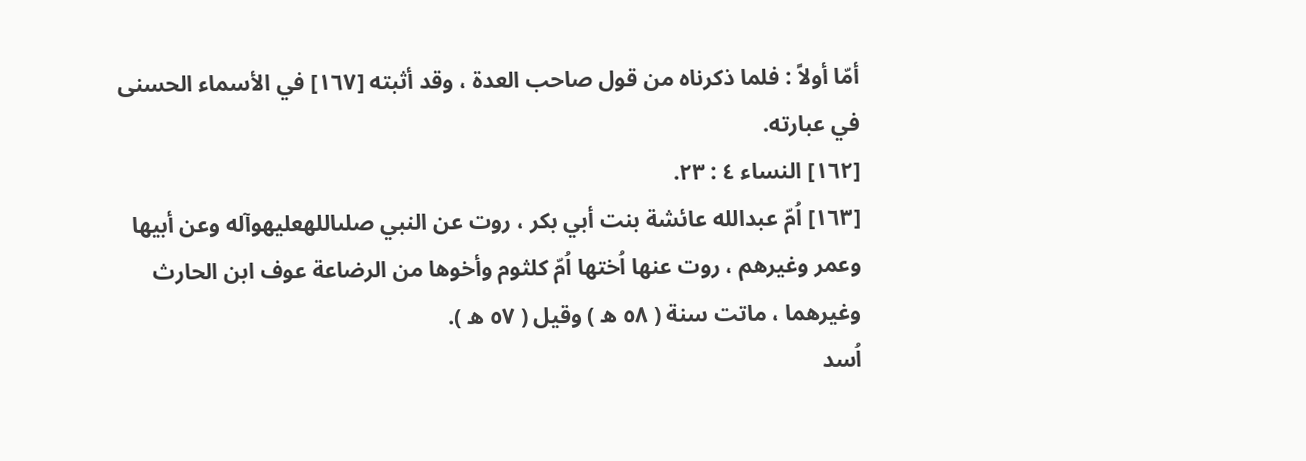أمّا أولاً : فلما ذكرناه من قول صاحب العدة ، وقد أثبته [١٦٧] في الأسماء الحسنى في عبارته.
[١٦٢] النساء ٤ : ٢٣.
[١٦٣] اُمّ عبدالله عائشة بنت أبي بكر ، روت عن النبي صلىاللهعليهوآله وعن أبيها وعمر وغيرهم ، روت عنها اُختها اُمّ كلثوم وأخوها من الرضاعة عوف ابن الحارث وغيرهما ، ماتت سنة ( ٥٨ ه ) وقيل ( ٥٧ ه ).
اُسد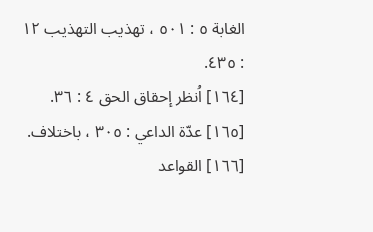الغابة ٥ : ٥٠١ ، تهذيب التهذيب ١٢ : ٤٣٥.
[١٦٤] اُنظر إحقاق الحق ٤ : ٣٦.
[١٦٥] عدّة الداعي : ٣٠٥ ، باختلاف.
[١٦٦] القواعد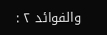والفوائد ٢ :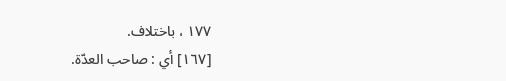١٧٧ ، باختلاف.
[١٦٧] أي : صاحب العدّة.